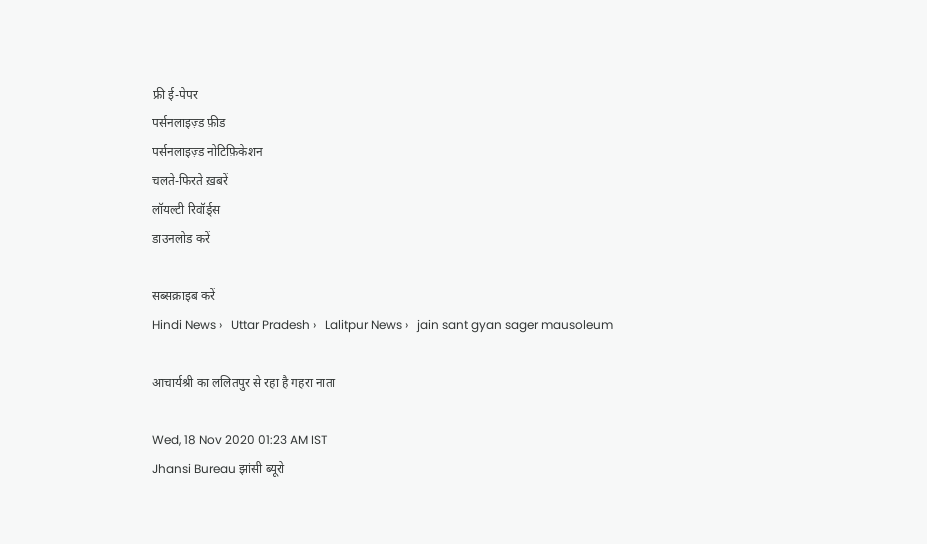फ्री ई-पेपर
पर्सनलाइज़्ड फ़ीड
पर्सनलाइज़्ड नोटिफ़िकेशन
चलते-फिरते ख़बरें
लॉयल्टी रिवॉर्ड्स
डाउनलोड करें

सब्सक्राइब करें
Hindi News ›   Uttar Pradesh ›   Lalitpur News ›   jain sant gyan sager mausoleum

आचार्यश्री का ललितपुर से रहा है गहरा नाता

Wed, 18 Nov 2020 01:23 AM IST
Jhansi Bureau झांसी ब्यूरो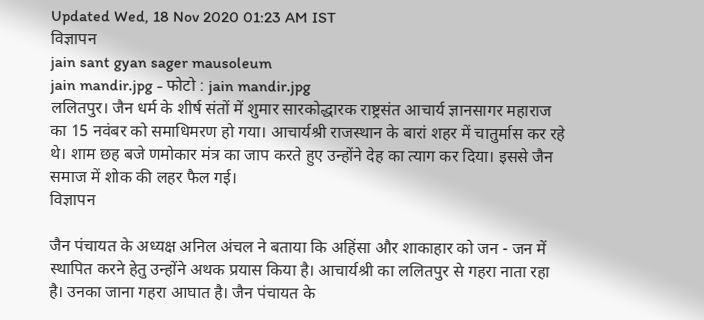Updated Wed, 18 Nov 2020 01:23 AM IST
विज्ञापन
jain sant gyan sager mausoleum
jain mandir.jpg - फोटो : jain mandir.jpg
ललितपुर। जैन धर्म के शीर्ष संतों में शुमार सारकोद्धारक राष्ट्रसंत आचार्य ज्ञानसागर महाराज का 15 नवंबर को समाधिमरण हो गया। आचार्यश्री राजस्थान के बारां शहर में चातुर्मास कर रहे थे। शाम छह बजे णमोकार मंत्र का जाप करते हुए उन्होंने देह का त्याग कर दिया। इससे जैन समाज में शोक की लहर फैल गई।
विज्ञापन

जैन पंचायत के अध्यक्ष अनिल अंचल ने बताया कि अहिंसा और शाकाहार को जन - जन में स्थापित करने हेतु उन्होंने अथक प्रयास किया है। आचार्यश्री का ललितपुर से गहरा नाता रहा है। उनका जाना गहरा आघात है। जैन पंचायत के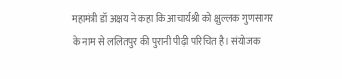महामंत्री डॉ अक्षय ने कहा कि आचार्यश्री को क्षुल्लक गुणसागर के नाम से ललितपुर की पुरानी पीढ़ी परिचित है। संयोजक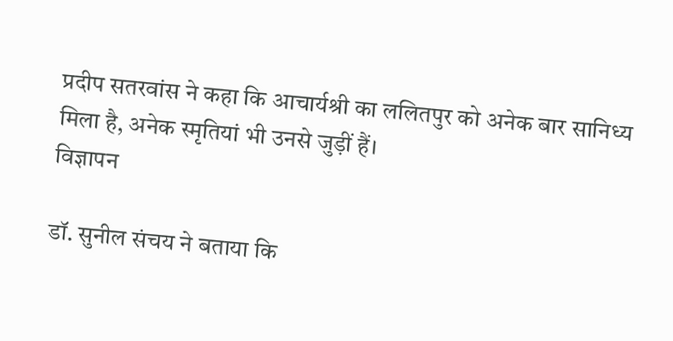प्रदीप सतरवांस ने कहा कि आचार्यश्री का ललितपुर को अनेक बार सानिध्य मिला है, अनेक स्मृतियां भी उनसे जुड़ीं हैं।
विज्ञापन

डॉ. सुनील संचय ने बताया कि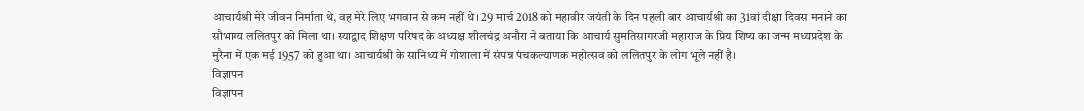आचार्यश्री मेरे जीवन निर्माता थे, वह मेरे लिए भगवान से कम नहीं थे। 29 मार्च 2018 को महावीर जयंती के दिन पहली बार आचार्यश्री का 31वां दीक्षा दिवस मनाने का सौभाग्य ललितपुर को मिला था। स्याद्वाद शिक्षण परिषद के अध्यक्ष शीलचंद्र अनौरा ने बताया कि आचार्य सुमतिसागरजी महाराज के प्रिय शिष्य का जन्म मध्यप्रदेश के मुरैना में एक मई 1957 को हुआ था। आचार्यश्री के सानिध्य में गोशाला में संपन्न पंचकल्याणक महोत्सव को ललितपुर के लोग भूले नहीं है।
विज्ञापन
विज्ञापन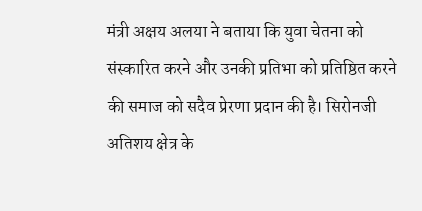मंत्री अक्षय अलया ने बताया कि युवा चेतना को संस्कारित करने और उनकी प्रतिभा को प्रतिष्ठित करने की समाज को सदैव प्रेरणा प्रदान की है। सिरोनजी अतिशय क्षेत्र के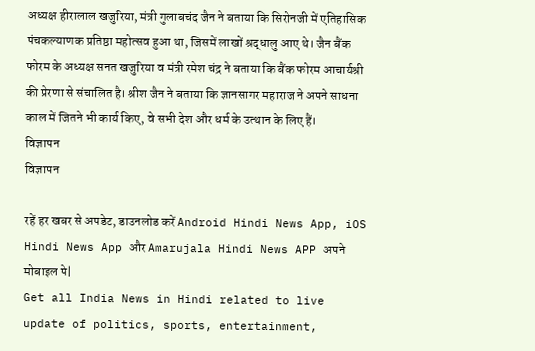अध्यक्ष हीरालाल खजुरिया, मंत्री गुलाबचंद जैन ने बताया कि सिरोनजी में एतिहासिक पंचकल्याणक प्रतिष्ठा महोत्सव हुआ था, जिसमें लाखों श्रद्धालु आए थे। जैन बैंक फोरम के अध्यक्ष सनत खजुरिया व मंत्री रमेश चंद्र ने बताया कि बैंक फोरम आचार्यश्री की प्रेरणा से संचालित है। श्रीश जैन ने बताया कि ज्ञानसागर महाराज ने अपने साधना काल में जितने भी कार्य किए, वे सभी देश और धर्म के उत्थान के लिए हैं।
विज्ञापन
विज्ञापन

रहें हर खबर से अपडेट, डाउनलोड करें Android Hindi News App, iOS Hindi News App और Amarujala Hindi News APP अपने मोबाइल पे|
Get all India News in Hindi related to live update of politics, sports, entertainment,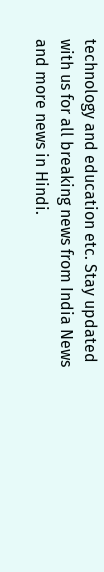technology and education etc. Stay updated with us for all breaking news from India News and more news in Hindi.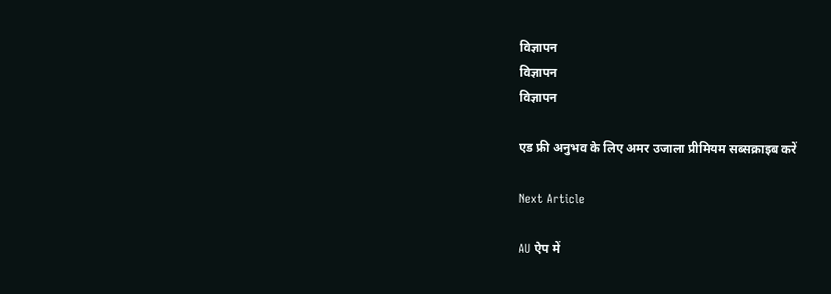विज्ञापन
विज्ञापन
विज्ञापन

एड फ्री अनुभव के लिए अमर उजाला प्रीमियम सब्सक्राइब करें

Next Article

AU ऐप में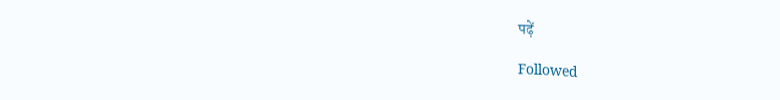पढ़ें

Followed